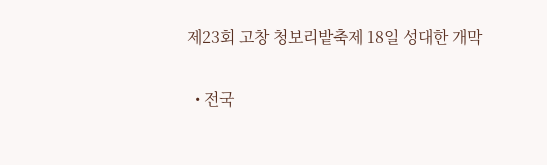제23회 고창 청보리밭축제 18일 성대한 개막

  • 전국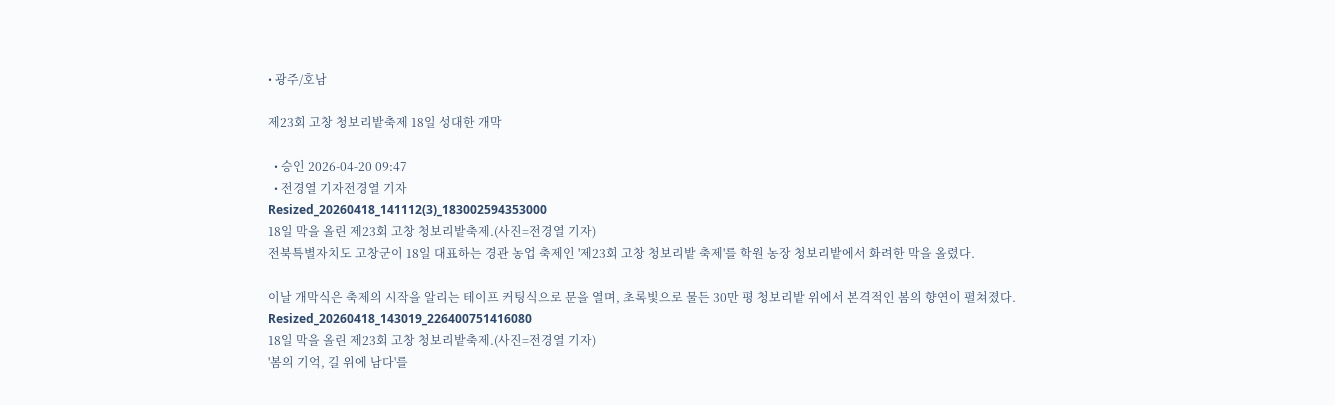• 광주/호남

제23회 고창 청보리밭축제 18일 성대한 개막

  • 승인 2026-04-20 09:47
  • 전경열 기자전경열 기자
Resized_20260418_141112(3)_183002594353000
18일 막을 올린 제23회 고창 청보리밭축제.(사진=전경열 기자)
전북특별자치도 고창군이 18일 대표하는 경관 농업 축제인 '제23회 고창 청보리밭 축제'를 학원 농장 청보리밭에서 화려한 막을 올렸다.

이날 개막식은 축제의 시작을 알리는 테이프 커팅식으로 문을 열며, 초록빛으로 물든 30만 평 청보리밭 위에서 본격적인 봄의 향연이 펼쳐졌다.
Resized_20260418_143019_226400751416080
18일 막을 올린 제23회 고창 청보리밭축제.(사진=전경열 기자)
'봄의 기억, 길 위에 남다'를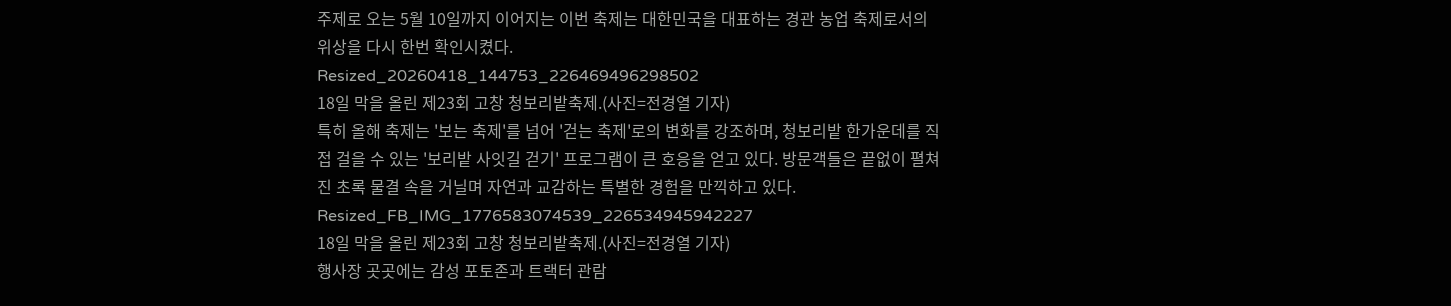주제로 오는 5월 10일까지 이어지는 이번 축제는 대한민국을 대표하는 경관 농업 축제로서의 위상을 다시 한번 확인시켰다.
Resized_20260418_144753_226469496298502
18일 막을 올린 제23회 고창 청보리밭축제.(사진=전경열 기자)
특히 올해 축제는 '보는 축제'를 넘어 '걷는 축제'로의 변화를 강조하며, 청보리밭 한가운데를 직접 걸을 수 있는 '보리밭 사잇길 걷기' 프로그램이 큰 호응을 얻고 있다. 방문객들은 끝없이 펼쳐진 초록 물결 속을 거닐며 자연과 교감하는 특별한 경험을 만끽하고 있다.
Resized_FB_IMG_1776583074539_226534945942227
18일 막을 올린 제23회 고창 청보리밭축제.(사진=전경열 기자)
행사장 곳곳에는 감성 포토존과 트랙터 관람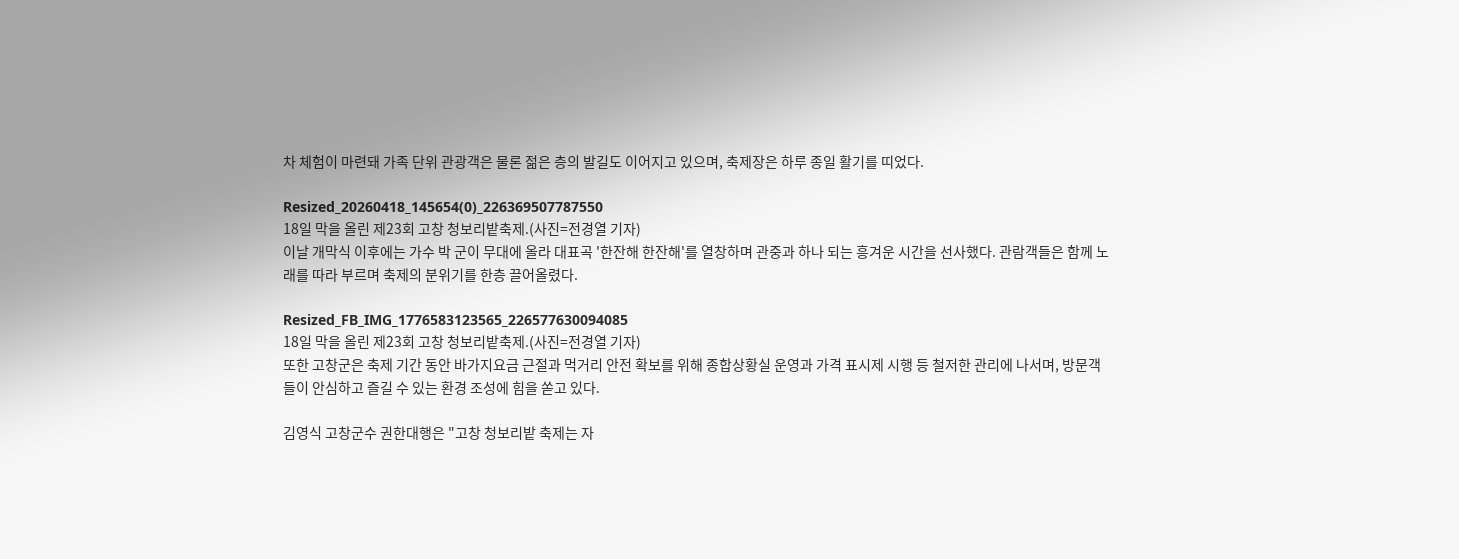차 체험이 마련돼 가족 단위 관광객은 물론 젊은 층의 발길도 이어지고 있으며, 축제장은 하루 종일 활기를 띠었다.

Resized_20260418_145654(0)_226369507787550
18일 막을 올린 제23회 고창 청보리밭축제.(사진=전경열 기자)
이날 개막식 이후에는 가수 박 군이 무대에 올라 대표곡 '한잔해 한잔해'를 열창하며 관중과 하나 되는 흥겨운 시간을 선사했다. 관람객들은 함께 노래를 따라 부르며 축제의 분위기를 한층 끌어올렸다.

Resized_FB_IMG_1776583123565_226577630094085
18일 막을 올린 제23회 고창 청보리밭축제.(사진=전경열 기자)
또한 고창군은 축제 기간 동안 바가지요금 근절과 먹거리 안전 확보를 위해 종합상황실 운영과 가격 표시제 시행 등 철저한 관리에 나서며, 방문객들이 안심하고 즐길 수 있는 환경 조성에 힘을 쏟고 있다.

김영식 고창군수 권한대행은 "고창 청보리밭 축제는 자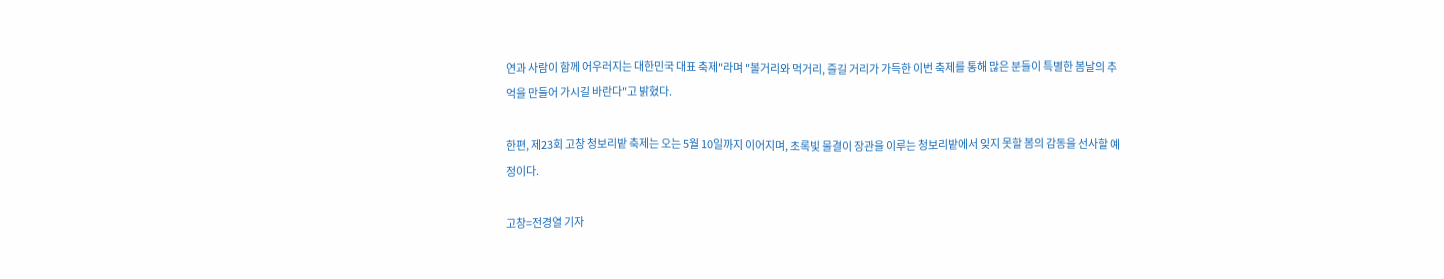연과 사람이 함께 어우러지는 대한민국 대표 축제"라며 "볼거리와 먹거리, 즐길 거리가 가득한 이번 축제를 통해 많은 분들이 특별한 봄날의 추억을 만들어 가시길 바란다"고 밝혔다.

한편, 제23회 고창 청보리밭 축제는 오는 5월 10일까지 이어지며, 초록빛 물결이 장관을 이루는 청보리밭에서 잊지 못할 봄의 감동을 선사할 예정이다.

고창=전경열 기자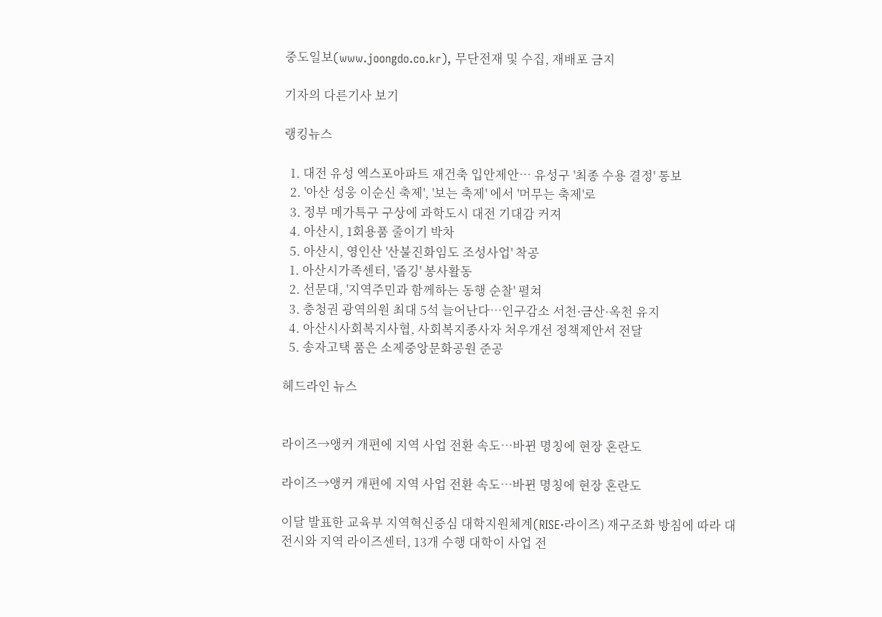중도일보(www.joongdo.co.kr), 무단전재 및 수집, 재배포 금지

기자의 다른기사 보기

랭킹뉴스

  1. 대전 유성 엑스포아파트 재건축 입안제안… 유성구 '최종 수용 결정' 통보
  2. '아산 성웅 이순신 축제', '보는 축제' 에서 '머무는 축제'로
  3. 정부 메가특구 구상에 과학도시 대전 기대감 커져
  4. 아산시, 1회용품 줄이기 박차
  5. 아산시, 영인산 '산불진화임도 조성사업' 착공
  1. 아산시가족센터, '줍깅' 봉사활동
  2. 선문대, '지역주민과 함께하는 동행 순찰' 펼쳐
  3. 충청권 광역의원 최대 5석 늘어난다…인구감소 서천·금산·옥천 유지
  4. 아산시사회복지사협, 사회복지종사자 처우개선 정책제안서 전달
  5. 송자고택 품은 소제중앙문화공원 준공

헤드라인 뉴스


라이즈→앵커 개편에 지역 사업 전환 속도…바뀐 명칭에 현장 혼란도

라이즈→앵커 개편에 지역 사업 전환 속도…바뀐 명칭에 현장 혼란도

이달 발표한 교육부 지역혁신중심 대학지원체계(RISE·라이즈) 재구조화 방침에 따라 대전시와 지역 라이즈센터, 13개 수행 대학이 사업 전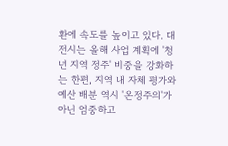환에 속도를 높이고 있다. 대전시는 올해 사업 계획에 '청년 지역 정주' 비중을 강화하는 한편, 지역 내 자체 평가와 예산 배분 역시 '온정주의'가 아닌 엄중하고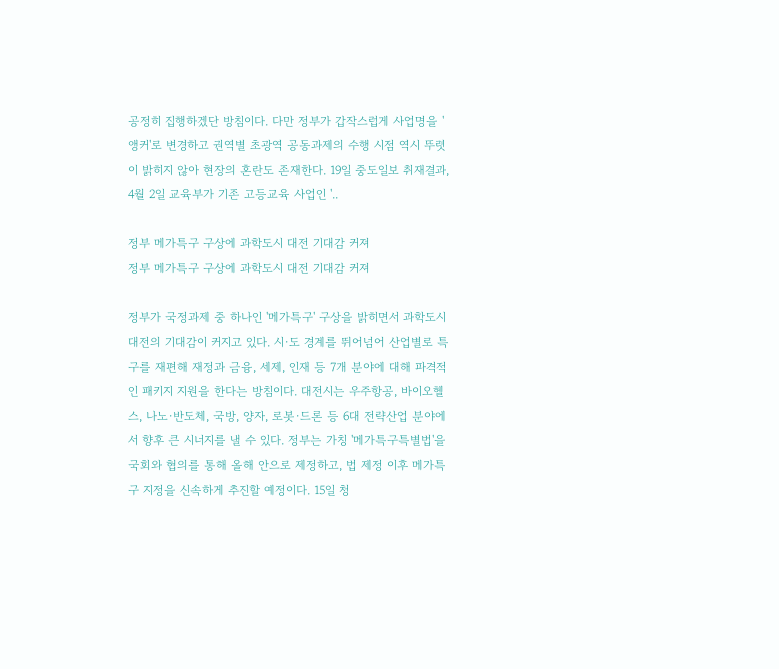공정히 집행하겠단 방침이다. 다만 정부가 갑작스럽게 사업명을 '앵커'로 변경하고 권역별 초광역 공동과제의 수행 시점 역시 뚜렷이 밝히지 않아 현장의 혼란도 존재한다. 19일 중도일보 취재결과, 4월 2일 교육부가 기존 고등교육 사업인 '..

정부 메가특구 구상에 과학도시 대전 기대감 커져
정부 메가특구 구상에 과학도시 대전 기대감 커져

정부가 국정과제 중 하나인 '메가특구' 구상을 밝히면서 과학도시 대전의 기대감이 커지고 있다. 시·도 경계를 뛰어넘어 산업별로 특구를 재편해 재정과 금융, 세제, 인재 등 7개 분야에 대해 파격적인 패키지 지원을 한다는 방침이다. 대전시는 우주항공, 바이오헬스, 나노·반도체, 국방, 양자, 로봇·드론 등 6대 전략산업 분야에서 향후 큰 시너지를 낼 수 있다. 정부는 가칭 '메가특구특별법'을 국회와 협의를 통해 올해 안으로 제정하고, 법 제정 이후 메가특구 지정을 신속하게 추진할 예정이다. 15일 청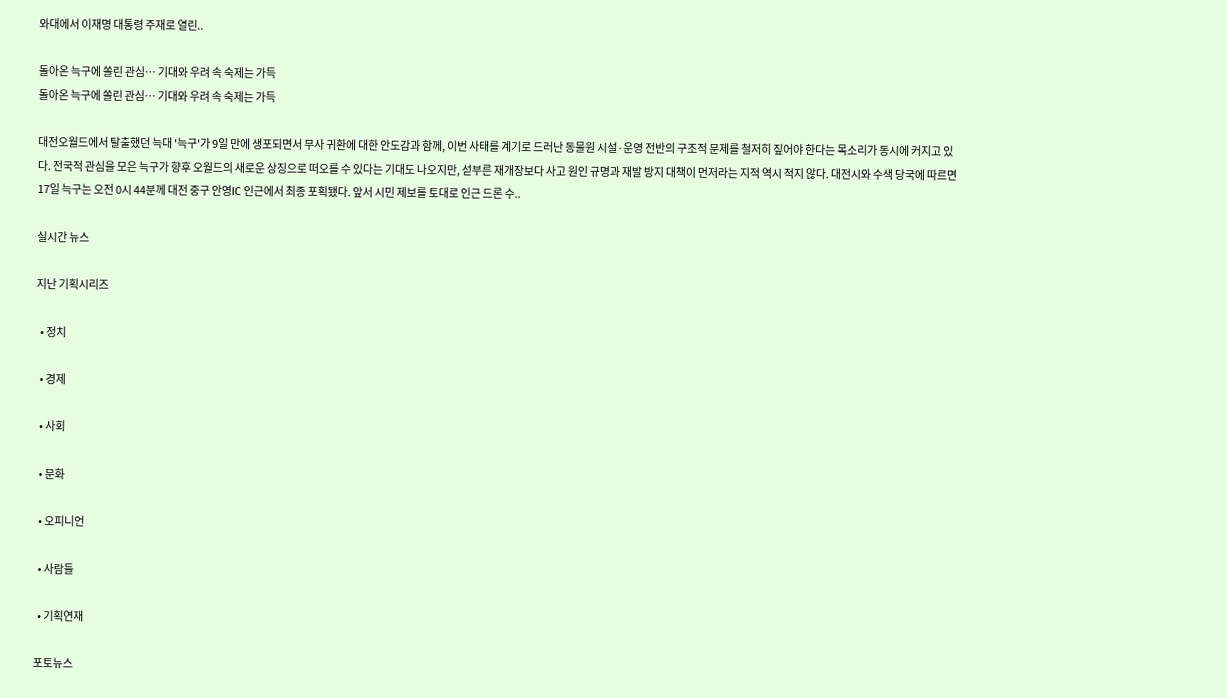와대에서 이재명 대통령 주재로 열린..

돌아온 늑구에 쏠린 관심… 기대와 우려 속 숙제는 가득
돌아온 늑구에 쏠린 관심… 기대와 우려 속 숙제는 가득

대전오월드에서 탈출했던 늑대 '늑구'가 9일 만에 생포되면서 무사 귀환에 대한 안도감과 함께, 이번 사태를 계기로 드러난 동물원 시설·운영 전반의 구조적 문제를 철저히 짚어야 한다는 목소리가 동시에 커지고 있다. 전국적 관심을 모은 늑구가 향후 오월드의 새로운 상징으로 떠오를 수 있다는 기대도 나오지만, 섣부른 재개장보다 사고 원인 규명과 재발 방지 대책이 먼저라는 지적 역시 적지 않다. 대전시와 수색 당국에 따르면 17일 늑구는 오전 0시 44분께 대전 중구 안영IC 인근에서 최종 포획됐다. 앞서 시민 제보를 토대로 인근 드론 수..

실시간 뉴스

지난 기획시리즈

  • 정치

  • 경제

  • 사회

  • 문화

  • 오피니언

  • 사람들

  • 기획연재

포토뉴스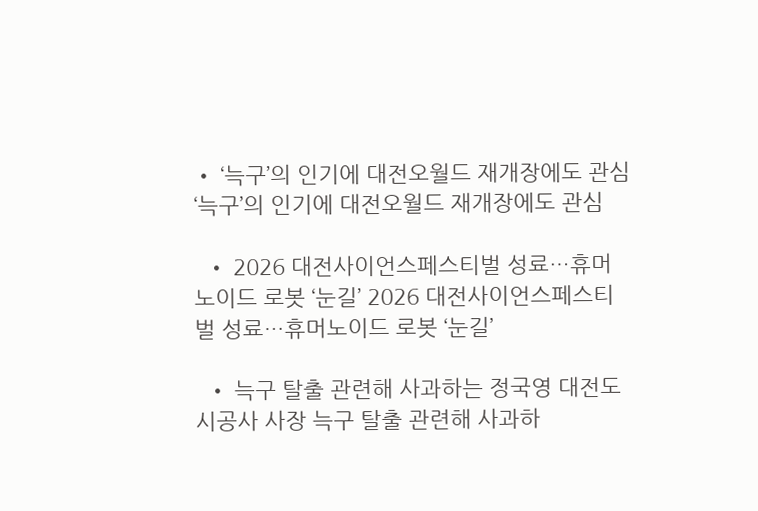• ‘늑구’의 인기에 대전오월드 재개장에도 관심 ‘늑구’의 인기에 대전오월드 재개장에도 관심

  • 2026 대전사이언스페스티벌 성료…휴머노이드 로봇 ‘눈길’ 2026 대전사이언스페스티벌 성료…휴머노이드 로봇 ‘눈길’

  • 늑구 탈출 관련해 사과하는 정국영 대전도시공사 사장 늑구 탈출 관련해 사과하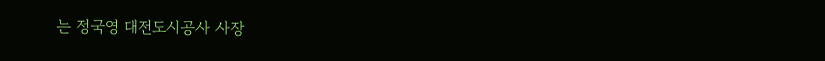는 정국영 대전도시공사 사장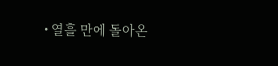• 열흘 만에 돌아온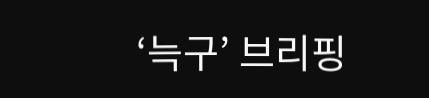‘늑구’ 브리핑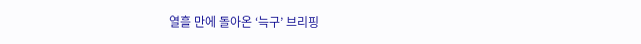열흘 만에 돌아온 ‘늑구’ 브리핑